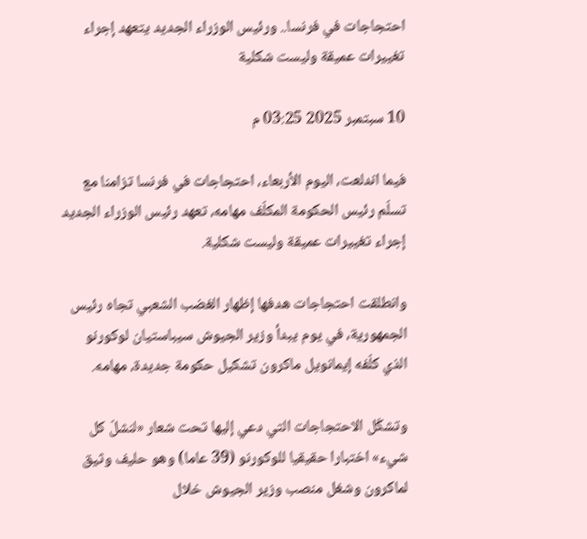احتجاجات في فرنسا.. ورئيس الوزراء الجديد يتعهد إجراء تغييرات عميقة وليست شكلية

10 سبتمبر 2025 03:25 م

فيما اندلعت، اليوم الأربعاء، احتجاجات في فرنسا تزامنا مع تسلّم رئيس الحكومة المكلّف مهامه، تعهد رئيس الوزراء الجديد إجراء تغييرات عميقة وليست شكلية.

وانطلقت احتجاجات هدفها إظهار الغضب الشعبي تجاه رئيس الجمهورية، في يوم يبدأ وزير الجيوش سيباستيان لوكورنو الذي كلّفه إيمانويل ماكرون تشكيل حكومة جديدة، مهامه.

وتشكّل الاحتجاجات التي دعي إليها تحت شعار «لنشلّ كل شيء» اختبارا حقيقيا للوكورنو (39 عاما) وهو حليف وثيق لماكرون وشغل منصب وزير الجيوش خلال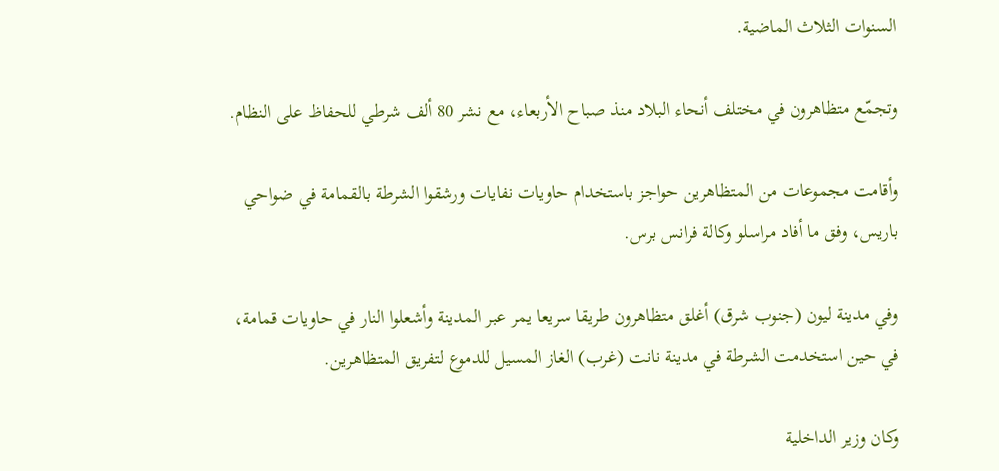السنوات الثلاث الماضية.

وتجمّع متظاهرون في مختلف أنحاء البلاد منذ صباح الأربعاء، مع نشر 80 ألف شرطي للحفاظ على النظام.

وأقامت مجموعات من المتظاهرين حواجز باستخدام حاويات نفايات ورشقوا الشرطة بالقمامة في ضواحي باريس، وفق ما أفاد مراسلو وكالة فرانس برس.

وفي مدينة ليون (جنوب شرق) أغلق متظاهرون طريقا سريعا يمر عبر المدينة وأشعلوا النار في حاويات قمامة، في حين استخدمت الشرطة في مدينة نانت (غرب) الغاز المسيل للدموع لتفريق المتظاهرين.

وكان وزير الداخلية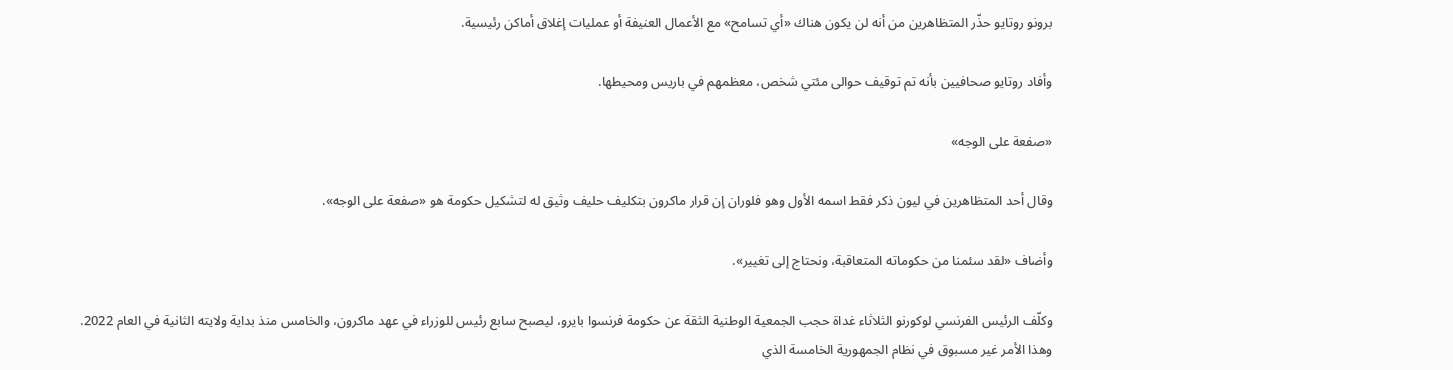برونو روتايو حذّر المتظاهرين من أنه لن يكون هناك «أي تسامح» مع الأعمال العنيفة أو عمليات إغلاق أماكن رئيسية.

وأفاد روتايو صحافيين بأنه تم توقيف حوالى مئتي شخص، معظمهم في باريس ومحيطها.

«صفعة على الوجه»

وقال أحد المتظاهرين في ليون ذكر فقط اسمه الأول وهو فلوران إن قرار ماكرون بتكليف حليف وثيق له لتشكيل حكومة هو «صفعة على الوجه».

وأضاف «لقد سئمنا من حكوماته المتعاقبة، ونحتاج إلى تغيير».

وكلّف الرئيس الفرنسي لوكورنو الثلاثاء غداة حجب الجمعية الوطنية الثقة عن حكومة فرنسوا بايرو، ليصبح سابع رئيس للوزراء في عهد ماكرون، والخامس منذ بداية ولايته الثانية في العام 2022. وهذا الأمر غير مسبوق في نظام الجمهورية الخامسة الذي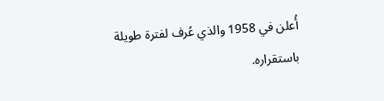أُعلن في 1958 والذي عُرف لفترة طويلة باستقراره.